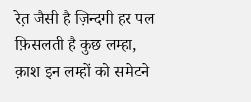रेत़ जैसी है ज़िन्दगी हर पल फ़िसलती है कुछ लम्हा,
क़ाश इन लम्हों को समेटने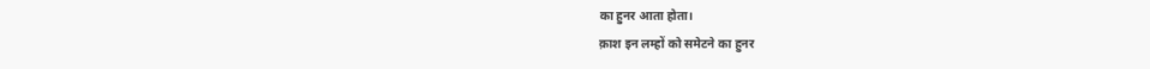का हुनर आता होता।
क़ाश इन लम्हों को समेटने का हुनर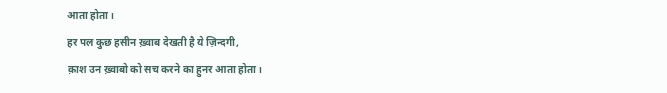आता होता।
हर पल कुछ हसीन ख़्वाब देखती है ये ज़िन्दगी,
क़ाश उन ख़्वाबो को सच करने का हुनर आता होता।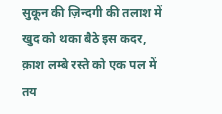सुकून की ज़िन्दगी की तलाश में खुद को थका बैठे इस कदर,
क़ाश लम्बे रस्ते को एक पल में तय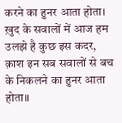करने का हुनर आता होता।
ख़ुद के सवालों में आज हम उलझे है कुछ इस कदर,
क़ाश इन सब सवालों से बच के निकलने का हुनर आता होता॥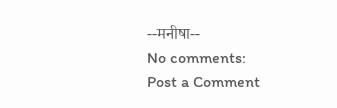--मनीषा--
No comments:
Post a Comment